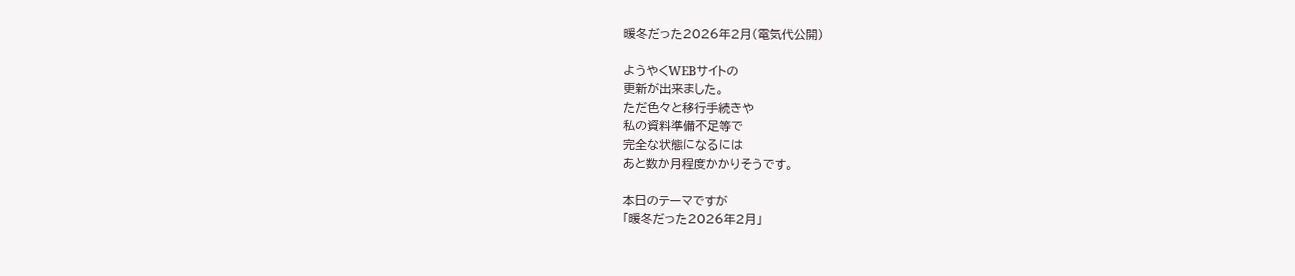暖冬だった2026年2月(電気代公開)

ようやくWEBサイトの
更新が出来ました。
ただ色々と移行手続きや
私の資料準備不足等で
完全な状態になるには
あと数か月程度かかりそうです。

本日のテーマですが
「暖冬だった2026年2月」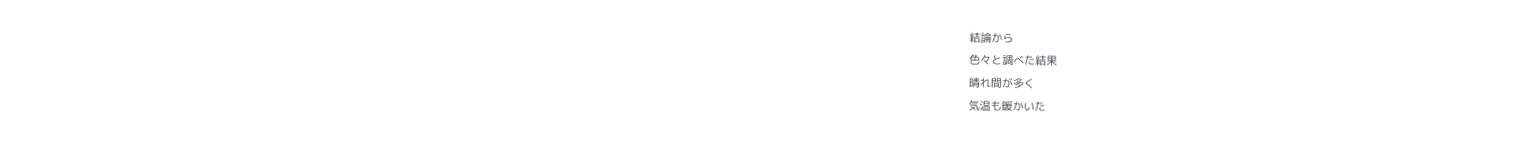結論から
色々と調べた結果
晴れ間が多く
気温も暖かいた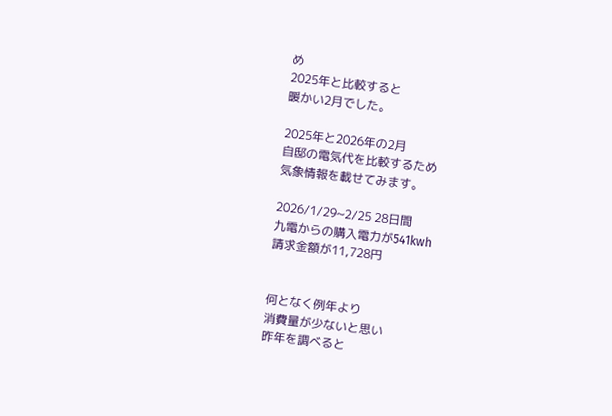め
2025年と比較すると
暖かい2月でした。

2025年と2026年の2月
自邸の電気代を比較するため
気象情報を載せてみます。

2026/1/29~2/25 28日間
九電からの購入電力が541kwh
請求金額が11,728円


何となく例年より
消費量が少ないと思い
昨年を調べると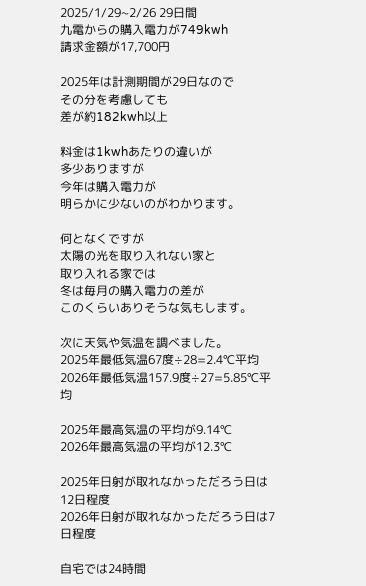2025/1/29~2/26 29日間
九電からの購入電力が749kwh
請求金額が17,700円

2025年は計測期間が29日なので
その分を考慮しても
差が約182kwh以上

料金は1kwhあたりの違いが
多少ありますが
今年は購入電力が
明らかに少ないのがわかります。

何となくですが
太陽の光を取り入れない家と
取り入れる家では
冬は毎月の購入電力の差が
このくらいありそうな気もします。

次に天気や気温を調べました。
2025年最低気温67度÷28=2.4℃平均
2026年最低気温157.9度÷27=5.85℃平均

2025年最高気温の平均が9.14℃
2026年最高気温の平均が12.3℃

2025年日射が取れなかっただろう日は12日程度
2026年日射が取れなかっただろう日は7日程度

自宅では24時間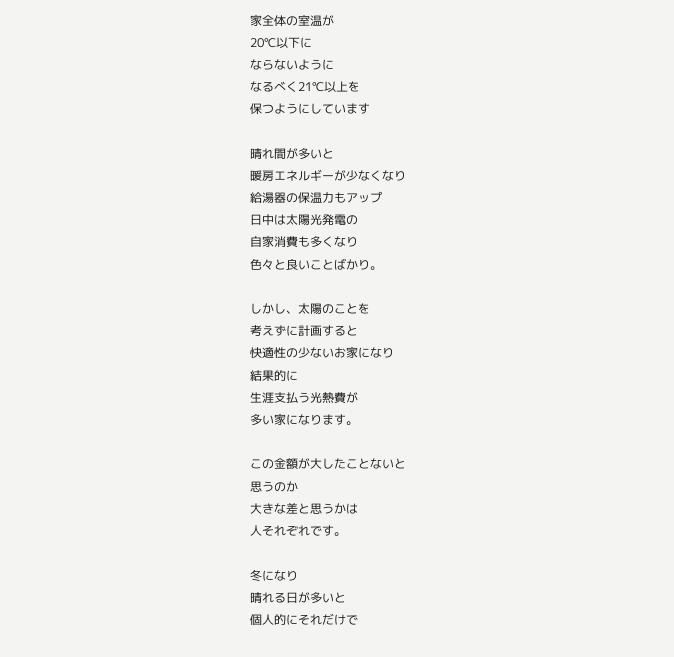家全体の室温が
20℃以下に
ならないように
なるべく21℃以上を
保つようにしています

晴れ間が多いと
暖房エネルギーが少なくなり
給湯器の保温力もアップ
日中は太陽光発電の
自家消費も多くなり
色々と良いことばかり。

しかし、太陽のことを
考えずに計画すると
快適性の少ないお家になり
結果的に
生涯支払う光熱費が
多い家になります。

この金額が大したことないと
思うのか
大きな差と思うかは
人それぞれです。

冬になり
晴れる日が多いと
個人的にそれだけで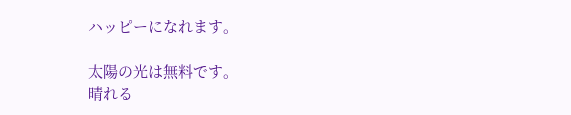ハッピーになれます。

太陽の光は無料です。
晴れる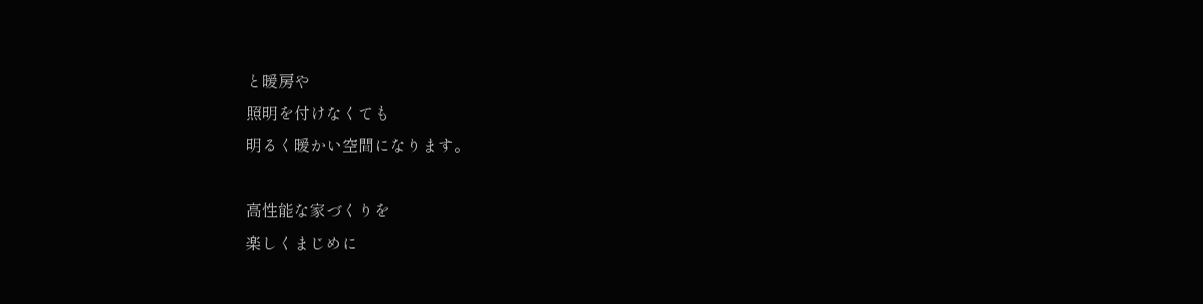と暖房や
照明を付けなくても
明るく暖かい空間になります。

高性能な家づくりを
楽しくまじめに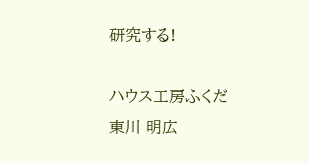研究する!

ハウス工房ふくだ
東川 明広